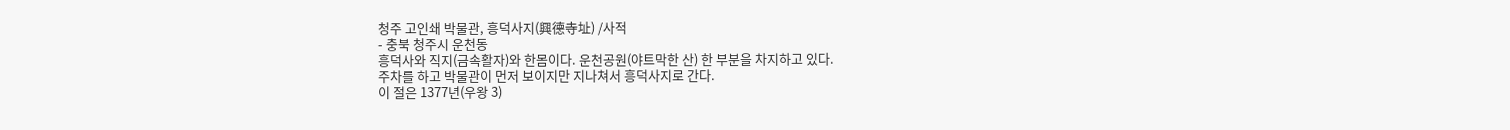청주 고인쇄 박물관, 흥덕사지(興德寺址) /사적
- 충북 청주시 운천동
흥덕사와 직지(금속활자)와 한몸이다. 운천공원(야트막한 산) 한 부분을 차지하고 있다.
주차를 하고 박물관이 먼저 보이지만 지나쳐서 흥덕사지로 간다.
이 절은 1377년(우왕 3)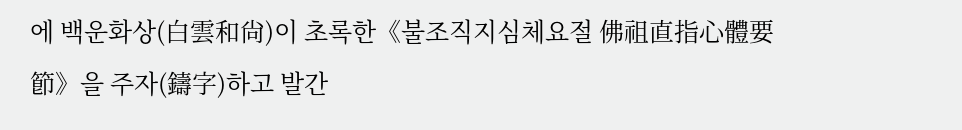에 백운화상(白雲和尙)이 초록한《불조직지심체요절 佛祖直指心體要節》을 주자(鑄字)하고 발간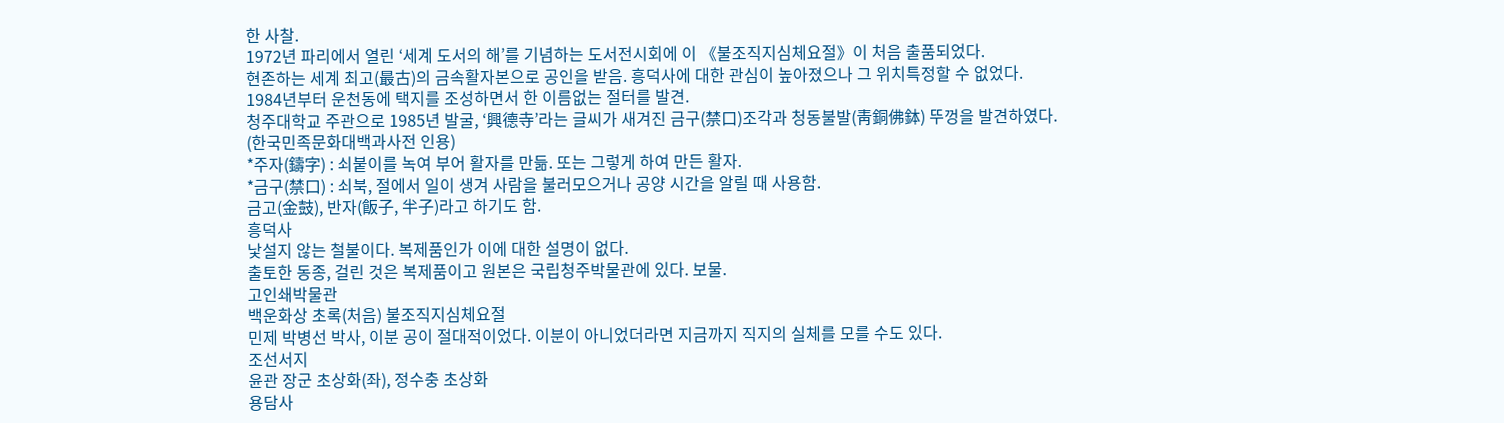한 사찰.
1972년 파리에서 열린 ‘세계 도서의 해’를 기념하는 도서전시회에 이 《불조직지심체요절》이 처음 출품되었다.
현존하는 세계 최고(最古)의 금속활자본으로 공인을 받음. 흥덕사에 대한 관심이 높아졌으나 그 위치특정할 수 없었다.
1984년부터 운천동에 택지를 조성하면서 한 이름없는 절터를 발견.
청주대학교 주관으로 1985년 발굴, ‘興德寺’라는 글씨가 새겨진 금구(禁口)조각과 청동불발(靑銅佛鉢) 뚜껑을 발견하였다.
(한국민족문화대백과사전 인용)
*주자(鑄字) : 쇠붙이를 녹여 부어 활자를 만듦. 또는 그렇게 하여 만든 활자.
*금구(禁口) : 쇠북, 절에서 일이 생겨 사람을 불러모으거나 공양 시간을 알릴 때 사용함.
금고(金鼓), 반자(飯子, 半子)라고 하기도 함.
흥덕사
낯설지 않는 철불이다. 복제품인가 이에 대한 설명이 없다.
출토한 동종, 걸린 것은 복제품이고 원본은 국립청주박물관에 있다. 보물.
고인쇄박물관
백운화상 초록(처음) 불조직지심체요절
민제 박병선 박사, 이분 공이 절대적이었다. 이분이 아니었더라면 지금까지 직지의 실체를 모를 수도 있다.
조선서지
윤관 장군 초상화(좌), 정수충 초상화
용담사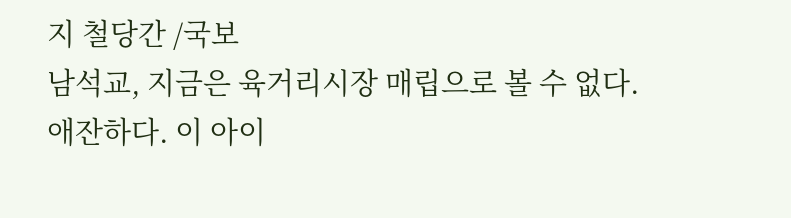지 철당간 /국보
남석교, 지금은 육거리시장 매립으로 볼 수 없다.
애잔하다. 이 아이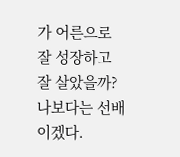가 어른으로 잘 성장하고 잘 살았을까? 나보다는 선배이겠다.